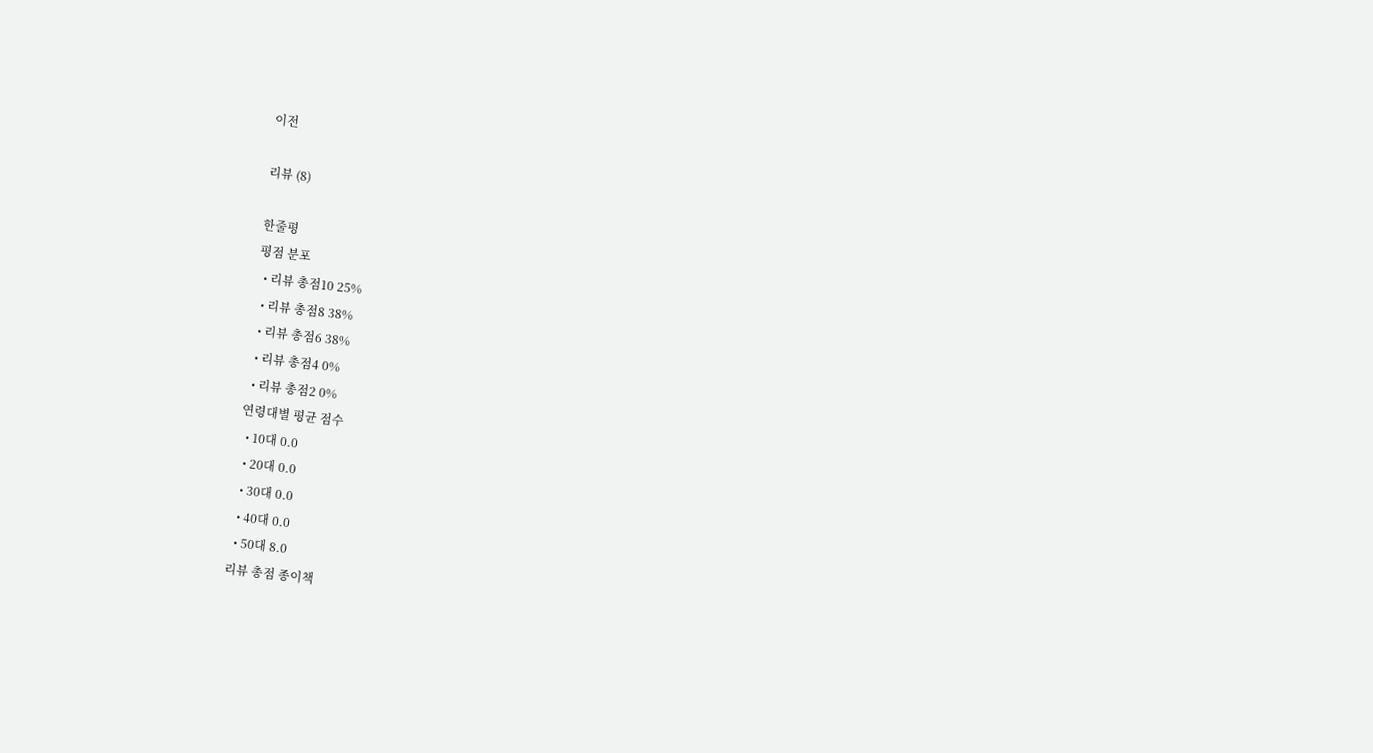이전

리뷰 (8)

한줄평
평점 분포
  • 리뷰 총점10 25%
  • 리뷰 총점8 38%
  • 리뷰 총점6 38%
  • 리뷰 총점4 0%
  • 리뷰 총점2 0%
연령대별 평균 점수
  • 10대 0.0
  • 20대 0.0
  • 30대 0.0
  • 40대 0.0
  • 50대 8.0
리뷰 총점 종이책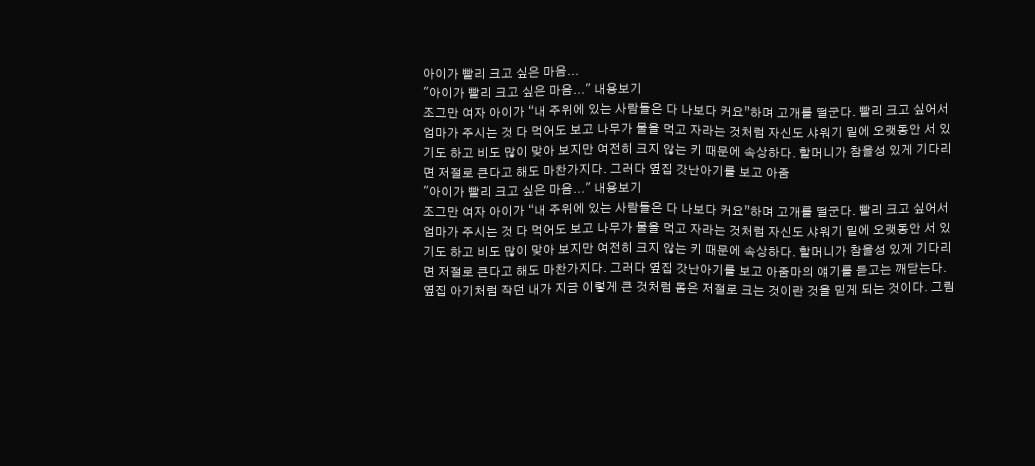아이가 빨리 크고 싶은 마음...
"아이가 빨리 크고 싶은 마음..." 내용보기
조그만 여자 아이가 “내 주위에 있는 사람들은 다 나보다 커요”하며 고개를 떨군다. 빨리 크고 싶어서 엄마가 주시는 것 다 먹어도 보고 나무가 물을 먹고 자라는 것처럼 자신도 샤워기 밑에 오랫동안 서 있기도 하고 비도 많이 맞아 보지만 여전히 크지 않는 키 때문에 속상하다. 할머니가 참을성 있게 기다리면 저절로 큰다고 해도 마찬가지다. 그러다 옆집 갓난아기를 보고 아줌
"아이가 빨리 크고 싶은 마음..." 내용보기
조그만 여자 아이가 “내 주위에 있는 사람들은 다 나보다 커요”하며 고개를 떨군다. 빨리 크고 싶어서 엄마가 주시는 것 다 먹어도 보고 나무가 물을 먹고 자라는 것처럼 자신도 샤워기 밑에 오랫동안 서 있기도 하고 비도 많이 맞아 보지만 여전히 크지 않는 키 때문에 속상하다. 할머니가 참을성 있게 기다리면 저절로 큰다고 해도 마찬가지다. 그러다 옆집 갓난아기를 보고 아줌마의 얘기를 듣고는 깨닫는다. 옆집 아기처럼 작던 내가 지금 이렇게 큰 것처럼 몸은 저절로 크는 것이란 것을 믿게 되는 것이다. 그림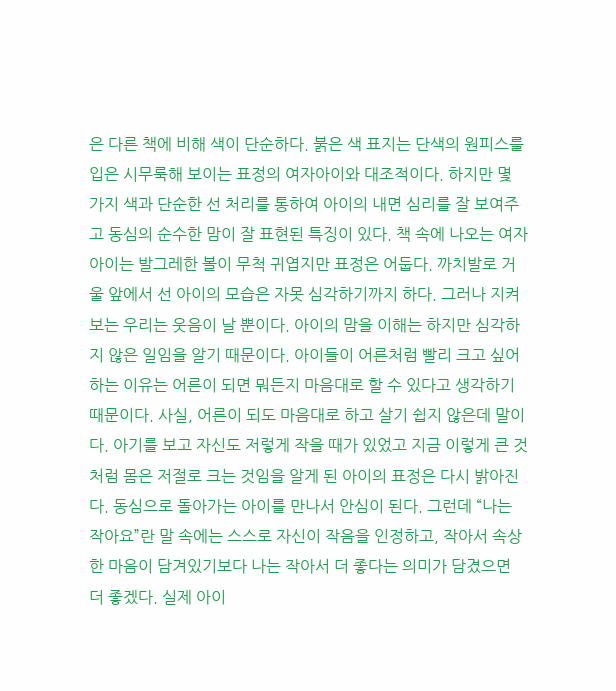은 다른 책에 비해 색이 단순하다. 붉은 색 표지는 단색의 원피스를 입은 시무룩해 보이는 표정의 여자아이와 대조적이다. 하지만 몇 가지 색과 단순한 선 처리를 통하여 아이의 내면 심리를 잘 보여주고 동심의 순수한 맘이 잘 표현된 특징이 있다. 책 속에 나오는 여자아이는 발그레한 볼이 무척 귀엽지만 표정은 어둡다. 까치발로 거울 앞에서 선 아이의 모습은 자못 심각하기까지 하다. 그러나 지켜보는 우리는 웃음이 날 뿐이다. 아이의 맘을 이해는 하지만 심각하지 않은 일임을 알기 때문이다. 아이들이 어른처럼 빨리 크고 싶어 하는 이유는 어른이 되면 뭐든지 마음대로 할 수 있다고 생각하기 때문이다. 사실, 어른이 되도 마음대로 하고 살기 쉽지 않은데 말이다. 아기를 보고 자신도 저렇게 작을 때가 있었고 지금 이렇게 큰 것처럼 몸은 저절로 크는 것임을 알게 된 아이의 표정은 다시 밝아진다. 동심으로 돌아가는 아이를 만나서 안심이 된다. 그런데 “나는 작아요”란 말 속에는 스스로 자신이 작음을 인정하고, 작아서 속상한 마음이 담겨있기보다 나는 작아서 더 좋다는 의미가 담겼으면 더 좋겠다. 실제 아이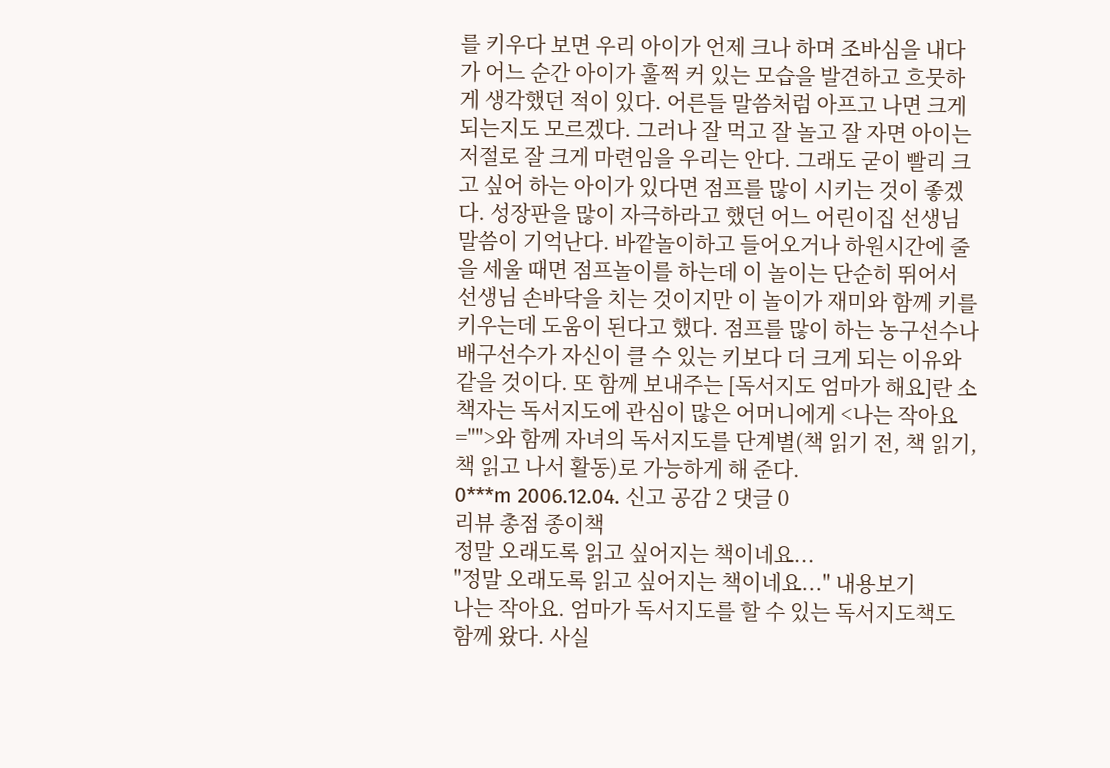를 키우다 보면 우리 아이가 언제 크나 하며 조바심을 내다가 어느 순간 아이가 훌쩍 커 있는 모습을 발견하고 흐뭇하게 생각했던 적이 있다. 어른들 말씀처럼 아프고 나면 크게 되는지도 모르겠다. 그러나 잘 먹고 잘 놀고 잘 자면 아이는 저절로 잘 크게 마련임을 우리는 안다. 그래도 굳이 빨리 크고 싶어 하는 아이가 있다면 점프를 많이 시키는 것이 좋겠다. 성장판을 많이 자극하라고 했던 어느 어린이집 선생님 말씀이 기억난다. 바깥놀이하고 들어오거나 하원시간에 줄을 세울 때면 점프놀이를 하는데 이 놀이는 단순히 뛰어서 선생님 손바닥을 치는 것이지만 이 놀이가 재미와 함께 키를 키우는데 도움이 된다고 했다. 점프를 많이 하는 농구선수나 배구선수가 자신이 클 수 있는 키보다 더 크게 되는 이유와 같을 것이다. 또 함께 보내주는 [독서지도 엄마가 해요]란 소책자는 독서지도에 관심이 많은 어머니에게 <나는 작아요="">와 함께 자녀의 독서지도를 단계별(책 읽기 전, 책 읽기, 책 읽고 나서 활동)로 가능하게 해 준다.
0***m 2006.12.04. 신고 공감 2 댓글 0
리뷰 총점 종이책
정말 오래도록 읽고 싶어지는 책이네요...
"정말 오래도록 읽고 싶어지는 책이네요..." 내용보기
나는 작아요. 엄마가 독서지도를 할 수 있는 독서지도책도 함께 왔다. 사실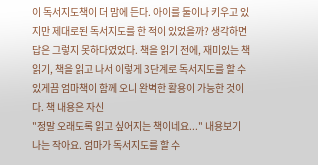이 독서지도책이 더 맘에 든다. 아이를 둘이나 키우고 있지만 제대로된 독서지도를 한 적이 있었을까? 생각하면 답은 그렇지 못하다였었다. 책을 읽기 전에, 재미있는 책 읽기, 책을 읽고 나서 이렇게 3단계로 독서지도를 할 수 있게끔 엄마책이 함께 오니 완벽한 활용이 가능한 것이다. 책 내용은 자신
"정말 오래도록 읽고 싶어지는 책이네요..." 내용보기
나는 작아요. 엄마가 독서지도를 할 수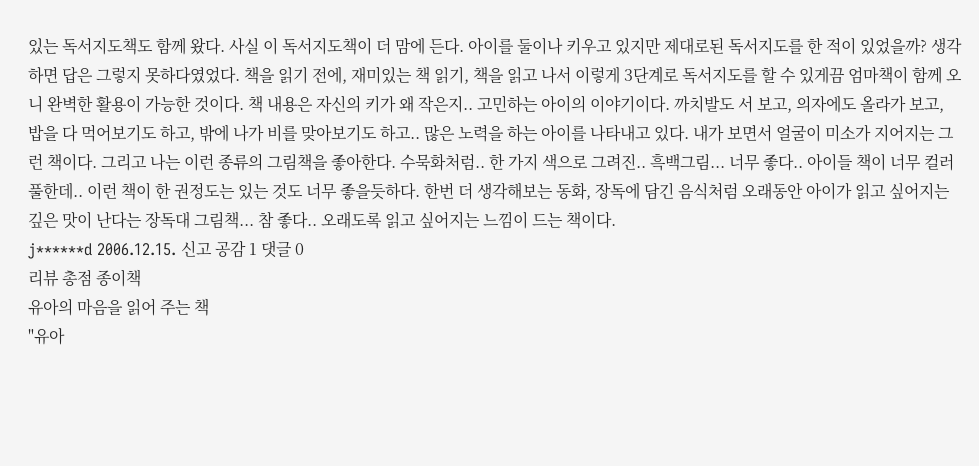있는 독서지도책도 함께 왔다. 사실 이 독서지도책이 더 맘에 든다. 아이를 둘이나 키우고 있지만 제대로된 독서지도를 한 적이 있었을까? 생각하면 답은 그렇지 못하다였었다. 책을 읽기 전에, 재미있는 책 읽기, 책을 읽고 나서 이렇게 3단계로 독서지도를 할 수 있게끔 엄마책이 함께 오니 완벽한 활용이 가능한 것이다. 책 내용은 자신의 키가 왜 작은지.. 고민하는 아이의 이야기이다. 까치발도 서 보고, 의자에도 올라가 보고, 밥을 다 먹어보기도 하고, 밖에 나가 비를 맞아보기도 하고.. 많은 노력을 하는 아이를 나타내고 있다. 내가 보면서 얼굴이 미소가 지어지는 그런 책이다. 그리고 나는 이런 종류의 그림책을 좋아한다. 수묵화처럼.. 한 가지 색으로 그려진.. 흑백그림... 너무 좋다.. 아이들 책이 너무 컬러풀한데.. 이런 책이 한 권정도는 있는 것도 너무 좋을듯하다. 한번 더 생각해보는 동화, 장독에 담긴 음식처럼 오래동안 아이가 읽고 싶어지는 깊은 맛이 난다는 장독대 그림책... 참 좋다.. 오래도록 읽고 싶어지는 느낌이 드는 책이다.
j******d 2006.12.15. 신고 공감 1 댓글 0
리뷰 총점 종이책
유아의 마음을 읽어 주는 책
"유아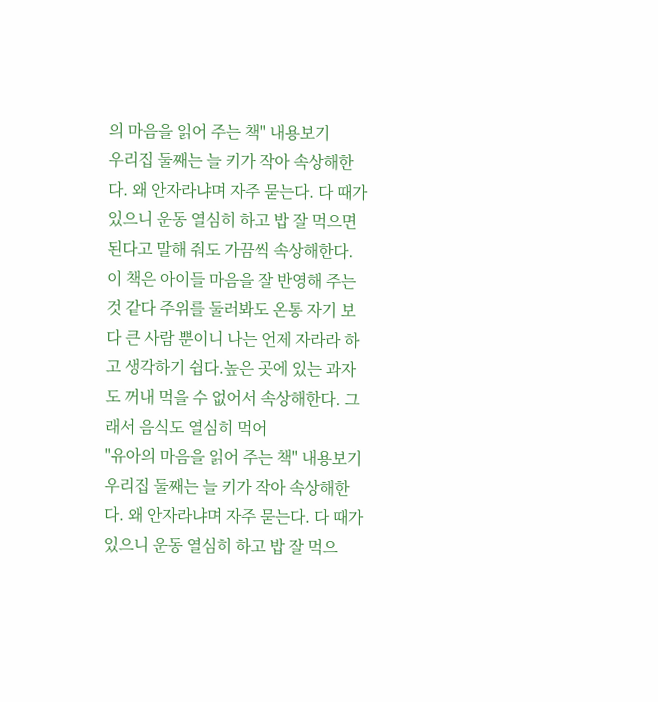의 마음을 읽어 주는 책" 내용보기
우리집 둘째는 늘 키가 작아 속상해한다. 왜 안자라냐며 자주 묻는다. 다 때가 있으니 운동 열심히 하고 밥 잘 먹으면 된다고 말해 줘도 가끔씩 속상해한다. 이 책은 아이들 마음을 잘 반영해 주는 것 같다 주위를 둘러봐도 온통 자기 보다 큰 사람 뿐이니 나는 언제 자라라 하고 생각하기 쉽다.높은 곳에 있는 과자도 꺼내 먹을 수 없어서 속상해한다. 그래서 음식도 열심히 먹어
"유아의 마음을 읽어 주는 책" 내용보기
우리집 둘째는 늘 키가 작아 속상해한다. 왜 안자라냐며 자주 묻는다. 다 때가 있으니 운동 열심히 하고 밥 잘 먹으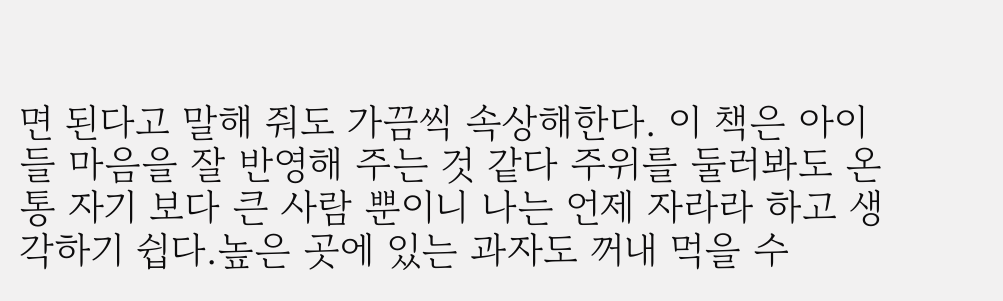면 된다고 말해 줘도 가끔씩 속상해한다. 이 책은 아이들 마음을 잘 반영해 주는 것 같다 주위를 둘러봐도 온통 자기 보다 큰 사람 뿐이니 나는 언제 자라라 하고 생각하기 쉽다.높은 곳에 있는 과자도 꺼내 먹을 수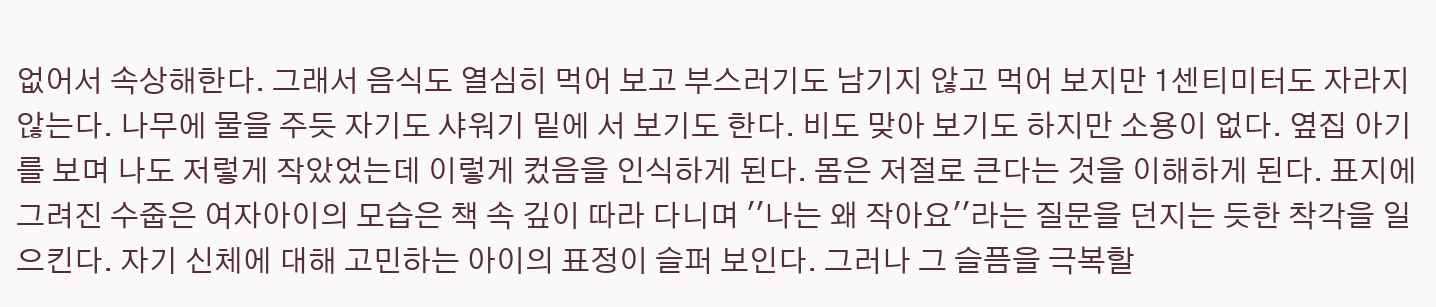없어서 속상해한다. 그래서 음식도 열심히 먹어 보고 부스러기도 남기지 않고 먹어 보지만 1센티미터도 자라지 않는다. 나무에 물을 주듯 자기도 샤워기 밑에 서 보기도 한다. 비도 맞아 보기도 하지만 소용이 없다. 옆집 아기를 보며 나도 저렇게 작았었는데 이렇게 컸음을 인식하게 된다. 몸은 저절로 큰다는 것을 이해하게 된다. 표지에 그려진 수줍은 여자아이의 모습은 책 속 깊이 따라 다니며 ''나는 왜 작아요''라는 질문을 던지는 듯한 착각을 일으킨다. 자기 신체에 대해 고민하는 아이의 표정이 슬퍼 보인다. 그러나 그 슬픔을 극복할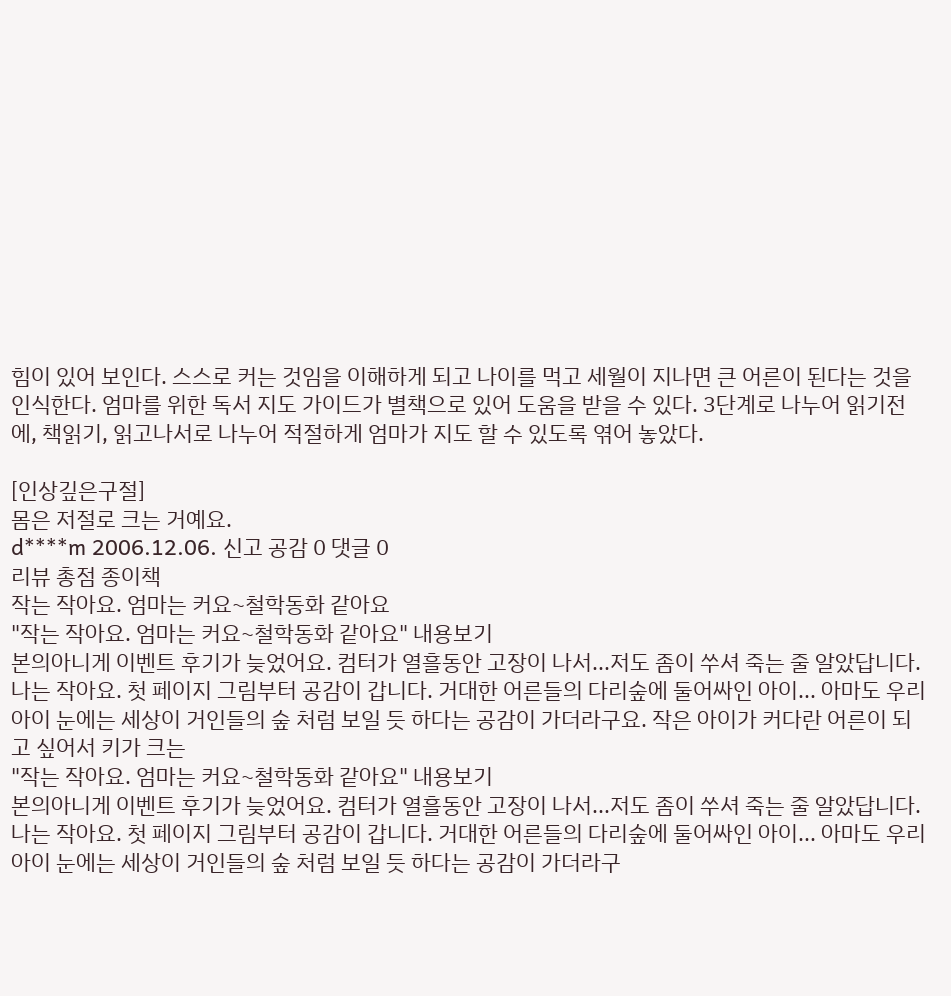힘이 있어 보인다. 스스로 커는 것임을 이해하게 되고 나이를 먹고 세월이 지나면 큰 어른이 된다는 것을 인식한다. 엄마를 위한 독서 지도 가이드가 별책으로 있어 도움을 받을 수 있다. 3단계로 나누어 읽기전에, 책읽기, 읽고나서로 나누어 적절하게 엄마가 지도 할 수 있도록 엮어 놓았다.

[인상깊은구절]
몸은 저절로 크는 거예요.
d****m 2006.12.06. 신고 공감 0 댓글 0
리뷰 총점 종이책
작는 작아요. 엄마는 커요~철학동화 같아요
"작는 작아요. 엄마는 커요~철학동화 같아요" 내용보기
본의아니게 이벤트 후기가 늦었어요. 컴터가 열흘동안 고장이 나서...저도 좀이 쑤셔 죽는 줄 알았답니다. 나는 작아요. 첫 페이지 그림부터 공감이 갑니다. 거대한 어른들의 다리숲에 둘어싸인 아이... 아마도 우리 아이 눈에는 세상이 거인들의 숲 처럼 보일 듯 하다는 공감이 가더라구요. 작은 아이가 커다란 어른이 되고 싶어서 키가 크는
"작는 작아요. 엄마는 커요~철학동화 같아요" 내용보기
본의아니게 이벤트 후기가 늦었어요. 컴터가 열흘동안 고장이 나서...저도 좀이 쑤셔 죽는 줄 알았답니다. 나는 작아요. 첫 페이지 그림부터 공감이 갑니다. 거대한 어른들의 다리숲에 둘어싸인 아이... 아마도 우리 아이 눈에는 세상이 거인들의 숲 처럼 보일 듯 하다는 공감이 가더라구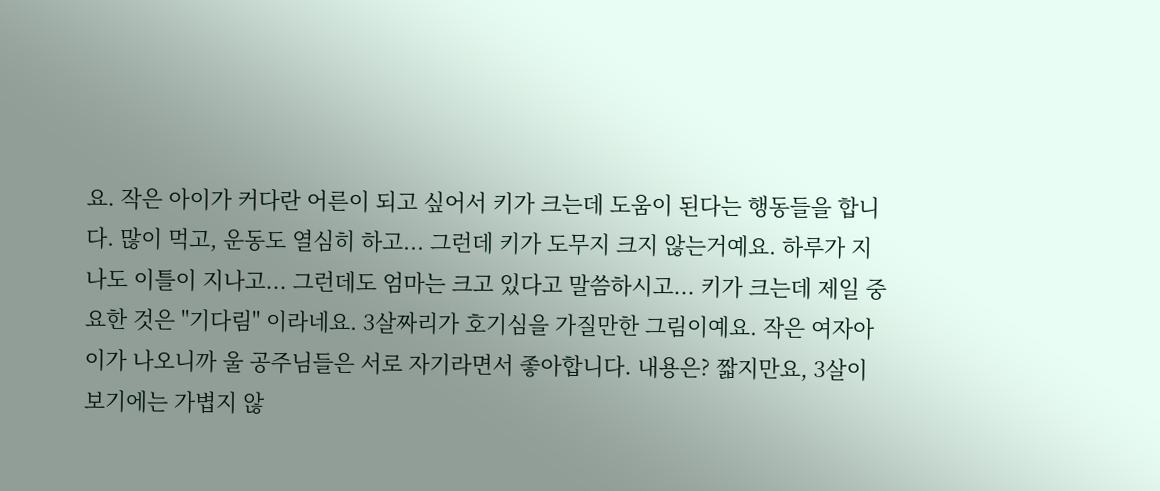요. 작은 아이가 커다란 어른이 되고 싶어서 키가 크는데 도움이 된다는 행동들을 합니다. 많이 먹고, 운동도 열심히 하고... 그런데 키가 도무지 크지 않는거예요. 하루가 지나도 이틀이 지나고... 그런데도 엄마는 크고 있다고 말씀하시고... 키가 크는데 제일 중요한 것은 "기다림" 이라네요. 3살짜리가 호기심을 가질만한 그림이예요. 작은 여자아이가 나오니까 울 공주님들은 서로 자기라면서 좋아합니다. 내용은? 짧지만요, 3살이 보기에는 가볍지 않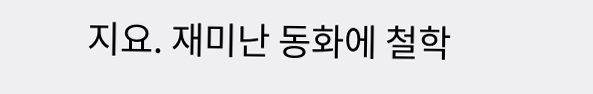지요. 재미난 동화에 철학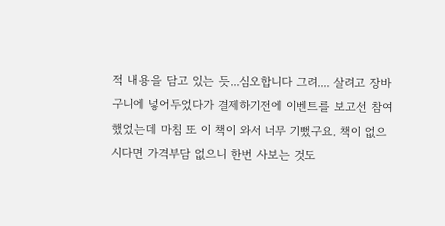적 내용을 담고 있는 듯...심오합니다 그려.... 살려고 장바구니에 넣어두었다가 결제하기전에 이벤트를 보고선 참여했었는데 마침 또 이 책이 와서 너무 기뻤구요. 책이 없으시다면 가격부담 없으니 한번 사보는 것도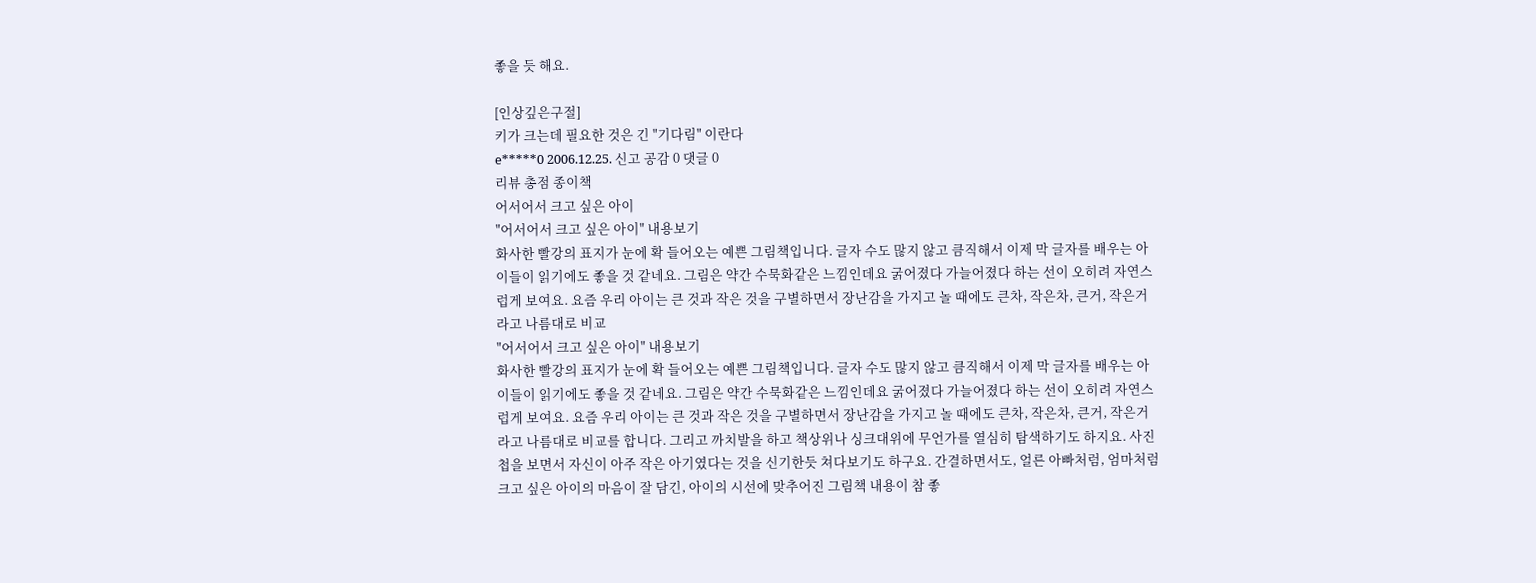좋을 듯 해요.

[인상깊은구절]
키가 크는데 필요한 것은 긴 "기다림" 이란다
e*****0 2006.12.25. 신고 공감 0 댓글 0
리뷰 총점 종이책
어서어서 크고 싶은 아이
"어서어서 크고 싶은 아이" 내용보기
화사한 빨강의 표지가 눈에 확 들어오는 예쁜 그림책입니다. 글자 수도 많지 않고 큼직해서 이제 막 글자를 배우는 아이들이 읽기에도 좋을 것 같네요. 그림은 약간 수묵화같은 느낌인데요 굵어졌다 가늘어졌다 하는 선이 오히려 자연스럽게 보여요. 요즘 우리 아이는 큰 것과 작은 것을 구별하면서 장난감을 가지고 놀 때에도 큰차, 작은차, 큰거, 작은거 라고 나름대로 비교
"어서어서 크고 싶은 아이" 내용보기
화사한 빨강의 표지가 눈에 확 들어오는 예쁜 그림책입니다. 글자 수도 많지 않고 큼직해서 이제 막 글자를 배우는 아이들이 읽기에도 좋을 것 같네요. 그림은 약간 수묵화같은 느낌인데요 굵어졌다 가늘어졌다 하는 선이 오히려 자연스럽게 보여요. 요즘 우리 아이는 큰 것과 작은 것을 구별하면서 장난감을 가지고 놀 때에도 큰차, 작은차, 큰거, 작은거 라고 나름대로 비교를 합니다. 그리고 까치발을 하고 책상위나 싱크대위에 무언가를 열심히 탐색하기도 하지요. 사진첩을 보면서 자신이 아주 작은 아기였다는 것을 신기한듯 쳐다보기도 하구요. 간결하면서도, 얼른 아빠처럼, 엄마처럼 크고 싶은 아이의 마음이 잘 담긴, 아이의 시선에 맞추어진 그림책 내용이 참 좋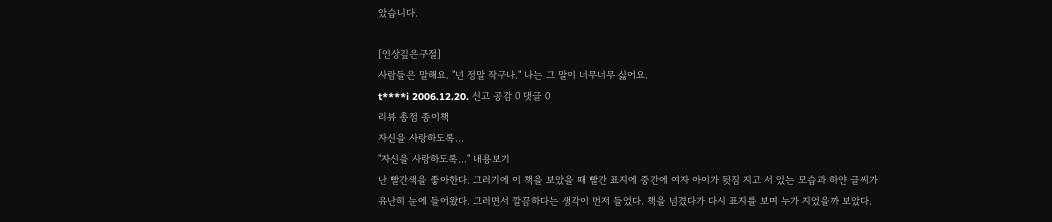았습니다.

[인상깊은구절]
사람들은 말해요. "넌 정말 작구나." 나는 그 말이 너무너무 싫어요.
t****i 2006.12.20. 신고 공감 0 댓글 0
리뷰 총점 종이책
자신을 사랑하도록...
"자신을 사랑하도록..." 내용보기
난 빨간색을 좋아한다. 그러기에 이 책을 보았을 때 빨간 표지에 중간에 여자 아이가 뒷짐 지고 서 있는 모습과 하얀 글씨가 유난히 눈에 들어왔다. 그러면서 깔끔하다는 생각이 먼저 들었다. 책을 넘겼다가 다시 표지를 보며 누가 지었을까 보았다.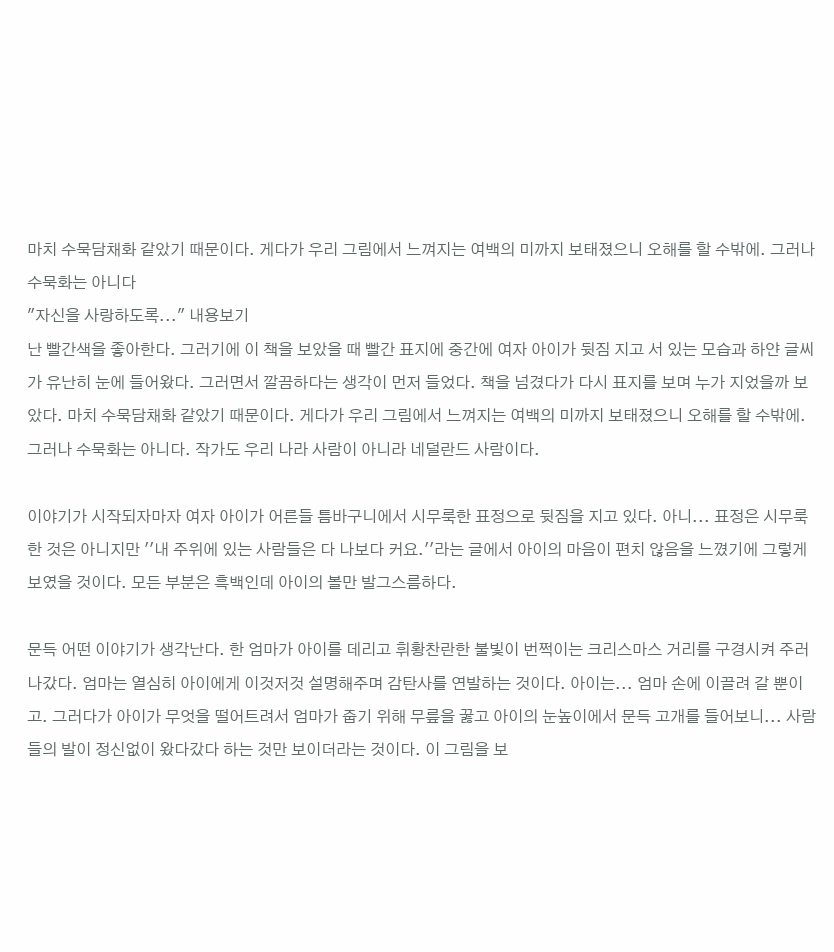마치 수묵담채화 같았기 때문이다. 게다가 우리 그림에서 느껴지는 여백의 미까지 보태졌으니 오해를 할 수밖에. 그러나 수묵화는 아니다
"자신을 사랑하도록..." 내용보기
난 빨간색을 좋아한다. 그러기에 이 책을 보았을 때 빨간 표지에 중간에 여자 아이가 뒷짐 지고 서 있는 모습과 하얀 글씨가 유난히 눈에 들어왔다. 그러면서 깔끔하다는 생각이 먼저 들었다. 책을 넘겼다가 다시 표지를 보며 누가 지었을까 보았다. 마치 수묵담채화 같았기 때문이다. 게다가 우리 그림에서 느껴지는 여백의 미까지 보태졌으니 오해를 할 수밖에. 그러나 수묵화는 아니다. 작가도 우리 나라 사람이 아니라 네덜란드 사람이다.

이야기가 시작되자마자 여자 아이가 어른들 틈바구니에서 시무룩한 표정으로 뒷짐을 지고 있다. 아니... 표정은 시무룩한 것은 아니지만 ''내 주위에 있는 사람들은 다 나보다 커요.''라는 글에서 아이의 마음이 편치 않음을 느꼈기에 그렇게 보였을 것이다. 모든 부분은 흑백인데 아이의 볼만 발그스름하다.

문득 어떤 이야기가 생각난다. 한 엄마가 아이를 데리고 휘황찬란한 불빛이 번쩍이는 크리스마스 거리를 구경시켜 주러 나갔다. 엄마는 열심히 아이에게 이것저것 설명해주며 감탄사를 연발하는 것이다. 아이는... 엄마 손에 이끌려 갈 뿐이고. 그러다가 아이가 무엇을 떨어트려서 엄마가 줍기 위해 무릎을 꿇고 아이의 눈높이에서 문득 고개를 들어보니... 사람들의 발이 정신없이 왔다갔다 하는 것만 보이더라는 것이다. 이 그림을 보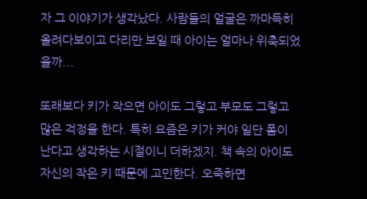자 그 이야기가 생각났다. 사람들의 얼굴은 까마득히 올려다보이고 다리만 보일 때 아이는 얼마나 위축되었을까...

또래보다 키가 작으면 아이도 그렇고 부모도 그렇고 많은 걱정을 한다. 특히 요즘은 키가 커야 일단 폼이 난다고 생각하는 시절이니 더하겠지. 책 속의 아이도 자신의 작은 키 때문에 고민한다. 오죽하면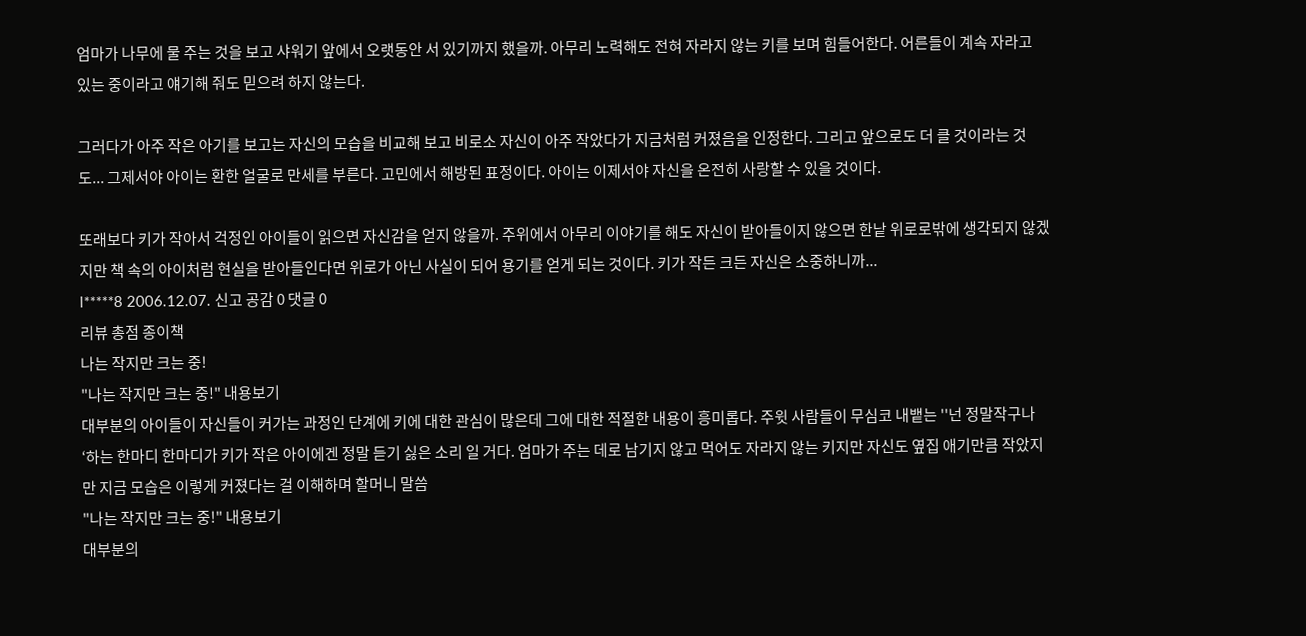엄마가 나무에 물 주는 것을 보고 샤워기 앞에서 오랫동안 서 있기까지 했을까. 아무리 노력해도 전혀 자라지 않는 키를 보며 힘들어한다. 어른들이 계속 자라고 있는 중이라고 얘기해 줘도 믿으려 하지 않는다.

그러다가 아주 작은 아기를 보고는 자신의 모습을 비교해 보고 비로소 자신이 아주 작았다가 지금처럼 커졌음을 인정한다. 그리고 앞으로도 더 클 것이라는 것도... 그제서야 아이는 환한 얼굴로 만세를 부른다. 고민에서 해방된 표정이다. 아이는 이제서야 자신을 온전히 사랑할 수 있을 것이다.

또래보다 키가 작아서 걱정인 아이들이 읽으면 자신감을 얻지 않을까. 주위에서 아무리 이야기를 해도 자신이 받아들이지 않으면 한낱 위로로밖에 생각되지 않겠지만 책 속의 아이처럼 현실을 받아들인다면 위로가 아닌 사실이 되어 용기를 얻게 되는 것이다. 키가 작든 크든 자신은 소중하니까...
l*****8 2006.12.07. 신고 공감 0 댓글 0
리뷰 총점 종이책
나는 작지만 크는 중!
"나는 작지만 크는 중!" 내용보기
대부분의 아이들이 자신들이 커가는 과정인 단계에 키에 대한 관심이 많은데 그에 대한 적절한 내용이 흥미롭다. 주윗 사람들이 무심코 내뱉는 ''넌 정말작구나‘하는 한마디 한마디가 키가 작은 아이에겐 정말 듣기 싫은 소리 일 거다. 엄마가 주는 데로 남기지 않고 먹어도 자라지 않는 키지만 자신도 옆집 애기만큼 작았지만 지금 모습은 이렇게 커졌다는 걸 이해하며 할머니 말씀
"나는 작지만 크는 중!" 내용보기
대부분의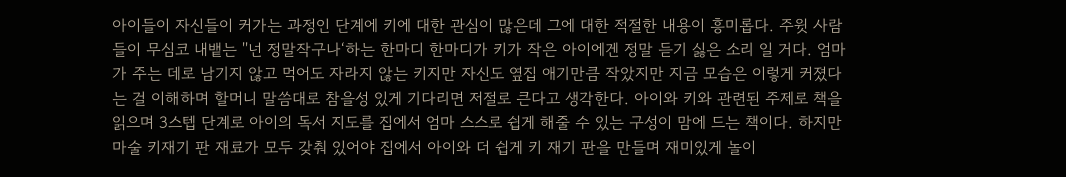아이들이 자신들이 커가는 과정인 단계에 키에 대한 관심이 많은데 그에 대한 적절한 내용이 흥미롭다. 주윗 사람들이 무심코 내뱉는 ''넌 정말작구나‘하는 한마디 한마디가 키가 작은 아이에겐 정말 듣기 싫은 소리 일 거다. 엄마가 주는 데로 남기지 않고 먹어도 자라지 않는 키지만 자신도 옆집 애기만큼 작았지만 지금 모습은 이렇게 커졌다는 걸 이해하며 할머니 말씀대로 참을성 있게 기다리면 저절로 큰다고 생각한다. 아이와 키와 관련된 주제로 책을 읽으며 3스텝 단계로 아이의 독서 지도를 집에서 엄마 스스로 쉽게 해줄 수 있는 구성이 맘에 드는 책이다. 하지만 마술 키재기 판 재료가 모두 갖춰 있어야 집에서 아이와 더 쉽게 키 재기 판을 만들며 재미있게 놀이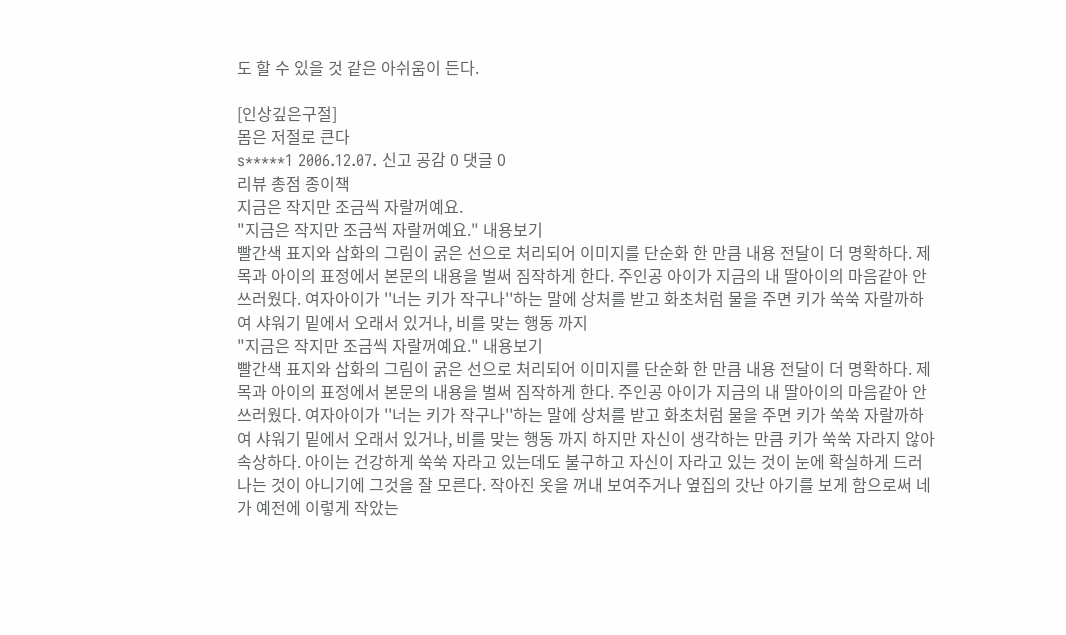도 할 수 있을 것 같은 아쉬움이 든다.

[인상깊은구절]
몸은 저절로 큰다
s*****1 2006.12.07. 신고 공감 0 댓글 0
리뷰 총점 종이책
지금은 작지만 조금씩 자랄꺼예요.
"지금은 작지만 조금씩 자랄꺼예요." 내용보기
빨간색 표지와 삽화의 그림이 굵은 선으로 처리되어 이미지를 단순화 한 만큼 내용 전달이 더 명확하다. 제목과 아이의 표정에서 본문의 내용을 벌써 짐작하게 한다. 주인공 아이가 지금의 내 딸아이의 마음같아 안쓰러웠다. 여자아이가 ''너는 키가 작구나''하는 말에 상처를 받고 화초처럼 물을 주면 키가 쑥쑥 자랄까하여 샤워기 밑에서 오래서 있거나, 비를 맞는 행동 까지
"지금은 작지만 조금씩 자랄꺼예요." 내용보기
빨간색 표지와 삽화의 그림이 굵은 선으로 처리되어 이미지를 단순화 한 만큼 내용 전달이 더 명확하다. 제목과 아이의 표정에서 본문의 내용을 벌써 짐작하게 한다. 주인공 아이가 지금의 내 딸아이의 마음같아 안쓰러웠다. 여자아이가 ''너는 키가 작구나''하는 말에 상처를 받고 화초처럼 물을 주면 키가 쑥쑥 자랄까하여 샤워기 밑에서 오래서 있거나, 비를 맞는 행동 까지 하지만 자신이 생각하는 만큼 키가 쑥쑥 자라지 않아 속상하다. 아이는 건강하게 쑥쑥 자라고 있는데도 불구하고 자신이 자라고 있는 것이 눈에 확실하게 드러나는 것이 아니기에 그것을 잘 모른다. 작아진 옷을 꺼내 보여주거나 옆집의 갓난 아기를 보게 함으로써 네가 예전에 이렇게 작았는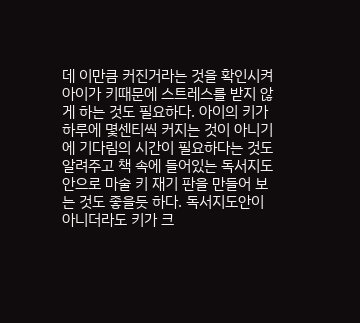데 이만큼 커진거라는 것을 확인시켜 아이가 키때문에 스트레스를 받지 않게 하는 것도 필요하다. 아이의 키가 하루에 몇센티씩 커지는 것이 아니기에 기다림의 시간이 필요하다는 것도 알려주고 책 속에 들어있는 독서지도안으로 마술 키 재기 판을 만들어 보는 것도 좋을듯 하다. 독서지도안이 아니더라도 키가 크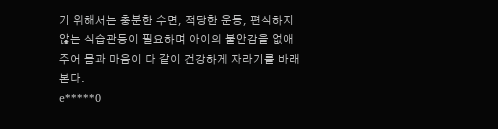기 위해서는 충분한 수면, 적당한 운동, 편식하지 않는 식습관등이 필요하며 아이의 불안감을 없애주어 몸과 마음이 다 같이 건강하게 자라기를 바래본다.
e*****0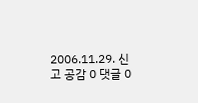2006.11.29. 신고 공감 0 댓글 0